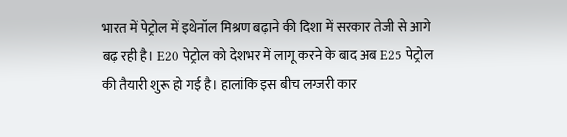भारत में पेट्रोल में इथेनॉल मिश्रण बढ़ाने की दिशा में सरकार तेजी से आगे बढ़ रही है। E20 पेट्रोल को देशभर में लागू करने के बाद अब E25 पेट्रोल की तैयारी शुरू हो गई है। हालांकि इस बीच लग्जरी कार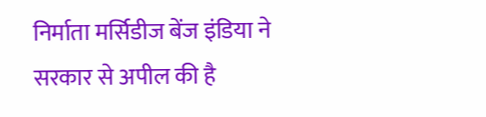निर्माता मर्सिडीज बेंज इंडिया ने सरकार से अपील की है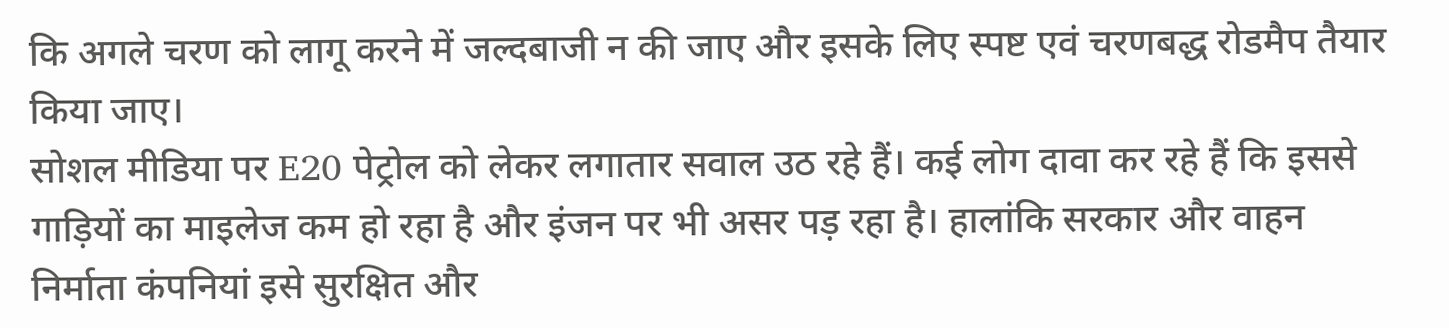कि अगले चरण को लागू करने में जल्दबाजी न की जाए और इसके लिए स्पष्ट एवं चरणबद्ध रोडमैप तैयार किया जाए।
सोशल मीडिया पर E20 पेट्रोल को लेकर लगातार सवाल उठ रहे हैं। कई लोग दावा कर रहे हैं कि इससे गाड़ियों का माइलेज कम हो रहा है और इंजन पर भी असर पड़ रहा है। हालांकि सरकार और वाहन निर्माता कंपनियां इसे सुरक्षित और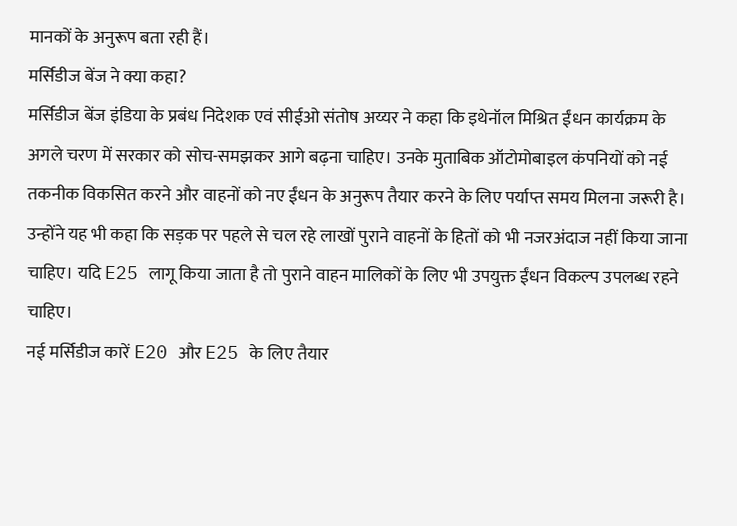मानकों के अनुरूप बता रही हैं।
मर्सिडीज बेंज ने क्या कहा?
मर्सिडीज बेंज इंडिया के प्रबंध निदेशक एवं सीईओ संतोष अय्यर ने कहा कि इथेनॉल मिश्रित ईंधन कार्यक्रम के अगले चरण में सरकार को सोच-समझकर आगे बढ़ना चाहिए। उनके मुताबिक ऑटोमोबाइल कंपनियों को नई तकनीक विकसित करने और वाहनों को नए ईंधन के अनुरूप तैयार करने के लिए पर्याप्त समय मिलना जरूरी है।
उन्होंने यह भी कहा कि सड़क पर पहले से चल रहे लाखों पुराने वाहनों के हितों को भी नजरअंदाज नहीं किया जाना चाहिए। यदि E25 लागू किया जाता है तो पुराने वाहन मालिकों के लिए भी उपयुक्त ईंधन विकल्प उपलब्ध रहने चाहिए।
नई मर्सिडीज कारें E20 और E25 के लिए तैयार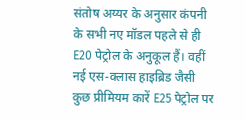संतोष अय्यर के अनुसार कंपनी के सभी नए मॉडल पहले से ही E20 पेट्रोल के अनुकूल हैं। वहीं नई एस-क्लास हाइब्रिड जैसी कुछ प्रीमियम कारें E25 पेट्रोल पर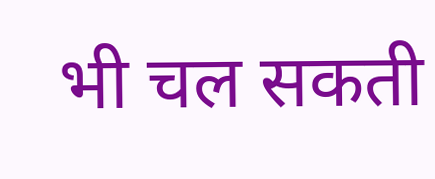भी चल सकती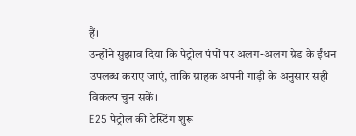हैं।
उन्होंने सुझाव दिया कि पेट्रोल पंपों पर अलग-अलग ग्रेड के ईंधन उपलब्ध कराए जाएं, ताकि ग्राहक अपनी गाड़ी के अनुसार सही विकल्प चुन सकें।
E25 पेट्रोल की टेस्टिंग शुरू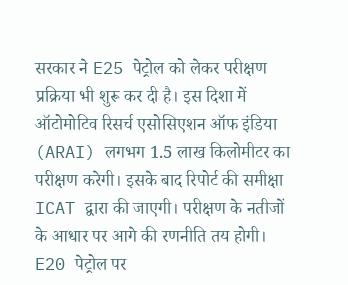सरकार ने E25 पेट्रोल को लेकर परीक्षण प्रक्रिया भी शुरू कर दी है। इस दिशा में ऑटोमोटिव रिसर्च एसोसिएशन ऑफ इंडिया (ARAI) लगभग 1.5 लाख किलोमीटर का परीक्षण करेगी। इसके बाद रिपोर्ट की समीक्षा ICAT द्वारा की जाएगी। परीक्षण के नतीजों के आधार पर आगे की रणनीति तय होगी।
E20 पेट्रोल पर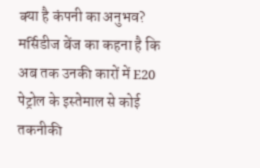क्या है कंपनी का अनुभव?
मर्सिडीज बेंज का कहना है कि अब तक उनकी कारों में E20 पेट्रोल के इस्तेमाल से कोई तकनीकी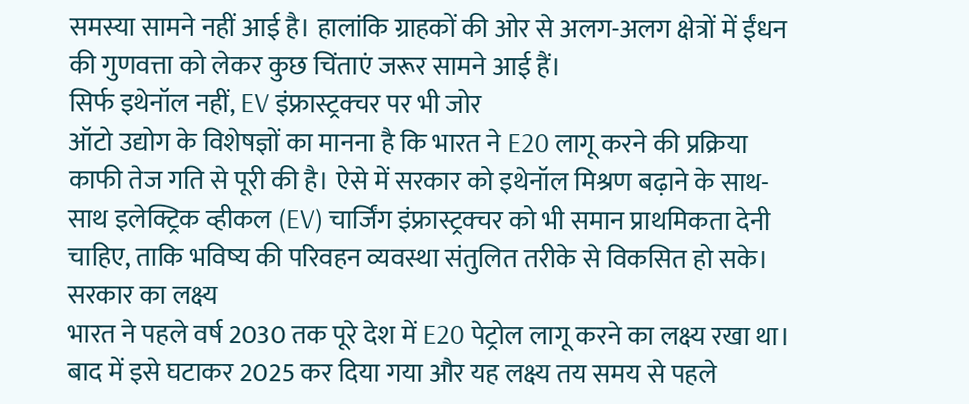समस्या सामने नहीं आई है। हालांकि ग्राहकों की ओर से अलग-अलग क्षेत्रों में ईंधन की गुणवत्ता को लेकर कुछ चिंताएं जरूर सामने आई हैं।
सिर्फ इथेनॉल नहीं, EV इंफ्रास्ट्रक्चर पर भी जोर
ऑटो उद्योग के विशेषज्ञों का मानना है कि भारत ने E20 लागू करने की प्रक्रिया काफी तेज गति से पूरी की है। ऐसे में सरकार को इथेनॉल मिश्रण बढ़ाने के साथ-साथ इलेक्ट्रिक व्हीकल (EV) चार्जिंग इंफ्रास्ट्रक्चर को भी समान प्राथमिकता देनी चाहिए, ताकि भविष्य की परिवहन व्यवस्था संतुलित तरीके से विकसित हो सके।
सरकार का लक्ष्य
भारत ने पहले वर्ष 2030 तक पूरे देश में E20 पेट्रोल लागू करने का लक्ष्य रखा था। बाद में इसे घटाकर 2025 कर दिया गया और यह लक्ष्य तय समय से पहले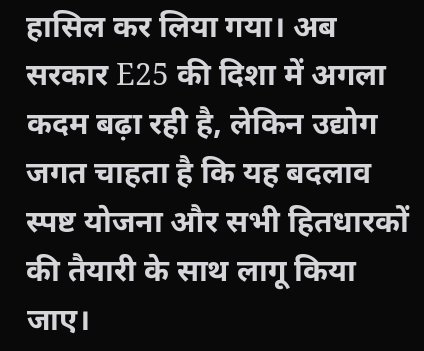हासिल कर लिया गया। अब सरकार E25 की दिशा में अगला कदम बढ़ा रही है, लेकिन उद्योग जगत चाहता है कि यह बदलाव स्पष्ट योजना और सभी हितधारकों की तैयारी के साथ लागू किया जाए।